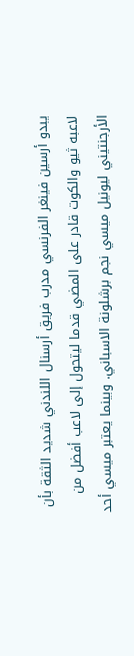يبدو أرسين فينغر الفرنسي مدرب فريق أرسنال اللندني شديد الثقة بأن لاعبه ثيو والكوت قادر على المضي قدما ليتحول إلى لاعب أفضل من الأرجنتيني ليونيل ميسي نجم برشلونة الاسباني. وبينما يعتبر ميسي أحد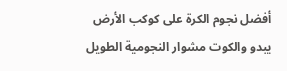أفضل نجوم الكرة على كوكب الأرض يبدو والكوت مشوار النجومية الطويل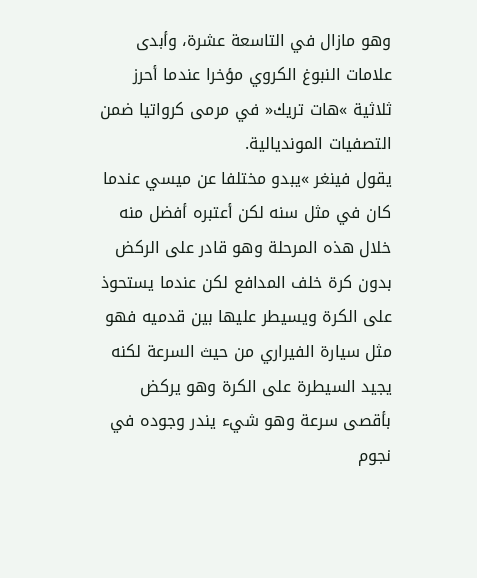وهو مازال في التاسعة عشرة، وأبدى علامات النبوغ الكروي مؤخرا عندما أحرز ثلاثية »هات تريك« في مرمى كرواتيا ضمن التصفيات المونديالية.
يقول فينغر »يبدو مختلفا عن ميسي عندما كان في مثل سنه لكن أعتبره أفضل منه خلال هذه المرحلة وهو قادر على الركض بدون كرة خلف المدافع لكن عندما يستحوذ على الكرة ويسيطر عليها بين قدميه فهو مثل سيارة الفيراري من حيث السرعة لكنه يجيد السيطرة على الكرة وهو يركض بأقصى سرعة وهو شيء يندر وجوده في نجوم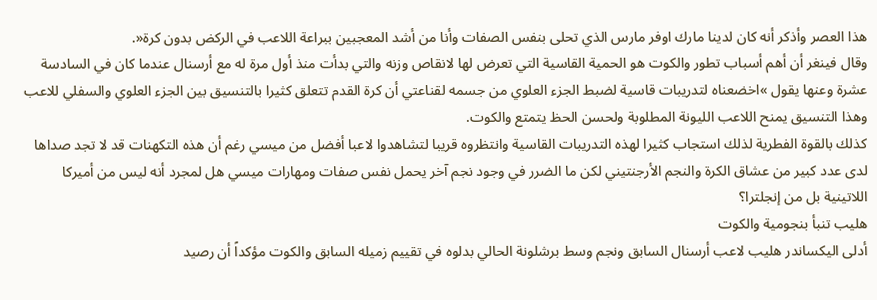هذا العصر وأذكر أنه كان لدينا مارك اوفر مارس الذي تحلى بنفس الصفات وأنا من أشد المعجبين ببراعة اللاعب في الركض بدون كرة«.
وقال فينغر أن أهم أسباب تطور والكوت هو الحمية القاسية التي تعرض لها لانقاص وزنه والتي بدأت منذ أول مرة له مع أرسنال عندما كان في السادسة عشرة وعنها يقول »اخضعناه لتدريبات قاسية لضبط الجزء العلوي من جسمه لقناعتي أن كرة القدم تتعلق كثيرا بالتنسيق بين الجزء العلوي والسفلي للاعب وهذا التنسيق يمنح اللاعب الليونة المطلوبة ولحسن الحظ يتمتع والكوت.
كذلك بالقوة الفطرية لذلك استجاب كثيرا لهذه التدريبات القاسية وانتظروه قريبا لتشاهدوا لاعبا أفضل من ميسي رغم أن هذه التكهنات قد لا تجد صداها لدى عدد كبير من عشاق الكرة والنجم الأرجنتيني لكن ما الضرر في وجود نجم آخر يحمل نفس صفات ومهارات ميسي هل لمجرد أنه ليس من أميركا اللاتينية بل من إنجلترا؟
هليب تنبأ بنجومية والكوت
أدلى اليكساندر هليب لاعب أرسنال السابق ونجم وسط برشلونة الحالي بدلوه في تقييم زميله السابق والكوت مؤكداً أن رصيد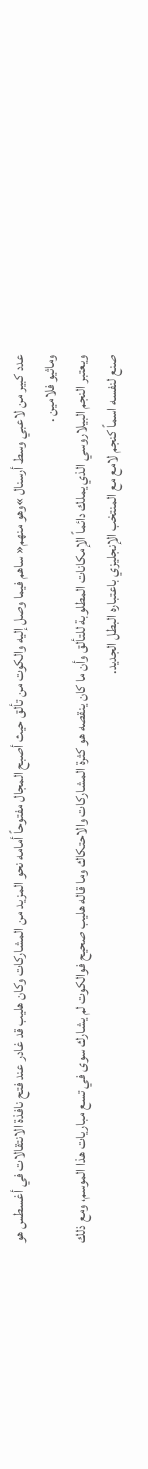عدد كبير من لاعبي وسط أرسنال »وهو منهم« ساهم فيما وصل إليه والكوت من تألق حيث أصبح المجال مفتوحاً أمامه نحو المزيد من المشاركات وكان هليب قد غادر عند فتح نافذة الانتقالات في أغسطس هو وماثيو فلامين .
ويعتبر النجم البيلاروسي الذي يملك دائماً الإمكانات المطلوبة للتألق وأن ما كان ينقصه هو كثرة المشاركات والاحتكاك وما قاله هليب صحيح فوالكوت لم يشارك سوى في تسع مباريات هذا الموسم، ومع ذلك صنع لنفسه اسماً كنجم لامع مع المنتخب الإنجليزي باعتباره البطل الجديد.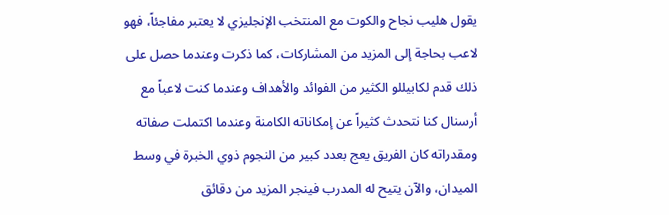يقول هليب نجاح والكوت مع المنتخب الإنجليزي لا يعتبر مفاجئاً، فهو لاعب بحاجة إلى المزيد من المشاركات، كما ذكرت وعندما حصل على ذلك قدم لكابيللو الكثير من الفوائد والأهداف وعندما كنت لاعباً مع أرسنال كنا نتحدث كثيراً عن إمكاناته الكامنة وعندما اكتملت صفاته ومقدراته كان الفريق يعج بعدد كبير من النجوم ذوي الخبرة في وسط الميدان، والآن يتيح له المدرب فينجر المزيد من دقائق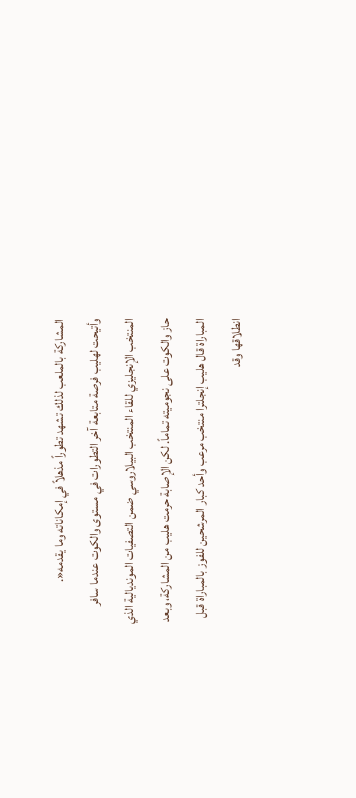المشاركة بالملعب لذلك تشهد تطوراً مذهلاً في إمكاناته وما يقدمه«.
وأتيحت لهليب فرصة متابعة آخر التطورات في مستوى والكوت عندما سافر المنتخب الإنجليزي للقاء المنتخب البيلاروسي ضمن التصفيات المونديالية الذي حاز والكوت على نجوميته تماماً. لكن الإصابة حرمت هليب من المشاركة، وبعد المباراة قال هليب إنجلترا منتخب مرعب وأحد كبار المرشحين للفوز بالمباراة قبل انطلاقها وقد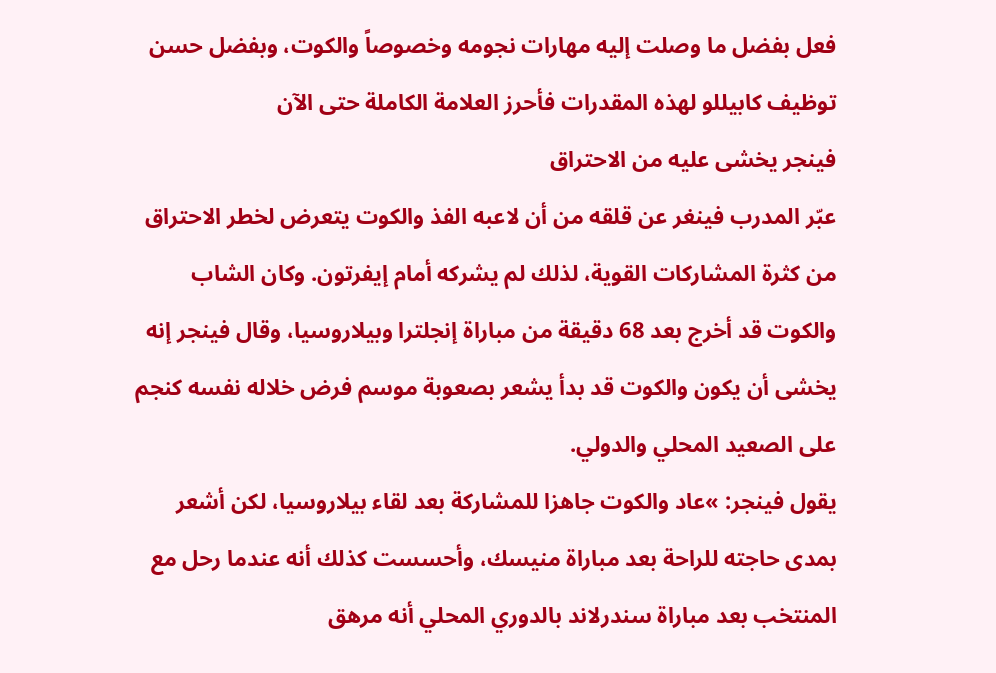فعل بفضل ما وصلت إليه مهارات نجومه وخصوصاً والكوت، وبفضل حسن توظيف كابيللو لهذه المقدرات فأحرز العلامة الكاملة حتى الآن
فينجر يخشى عليه من الاحتراق
عبّر المدرب فينغر عن قلقه من أن لاعبه الفذ والكوت يتعرض لخطر الاحتراق من كثرة المشاركات القوية، لذلك لم يشركه أمام إيفرتون. وكان الشاب والكوت قد أخرج بعد 68 دقيقة من مباراة إنجلترا وبيلاروسيا، وقال فينجر إنه يخشى أن يكون والكوت قد بدأ يشعر بصعوبة موسم فرض خلاله نفسه كنجم على الصعيد المحلي والدولي.
يقول فينجر: »عاد والكوت جاهزا للمشاركة بعد لقاء بيلاروسيا، لكن أشعر بمدى حاجته للراحة بعد مباراة منيسك، وأحسست كذلك أنه عندما رحل مع المنتخب بعد مباراة سندرلاند بالدوري المحلي أنه مرهق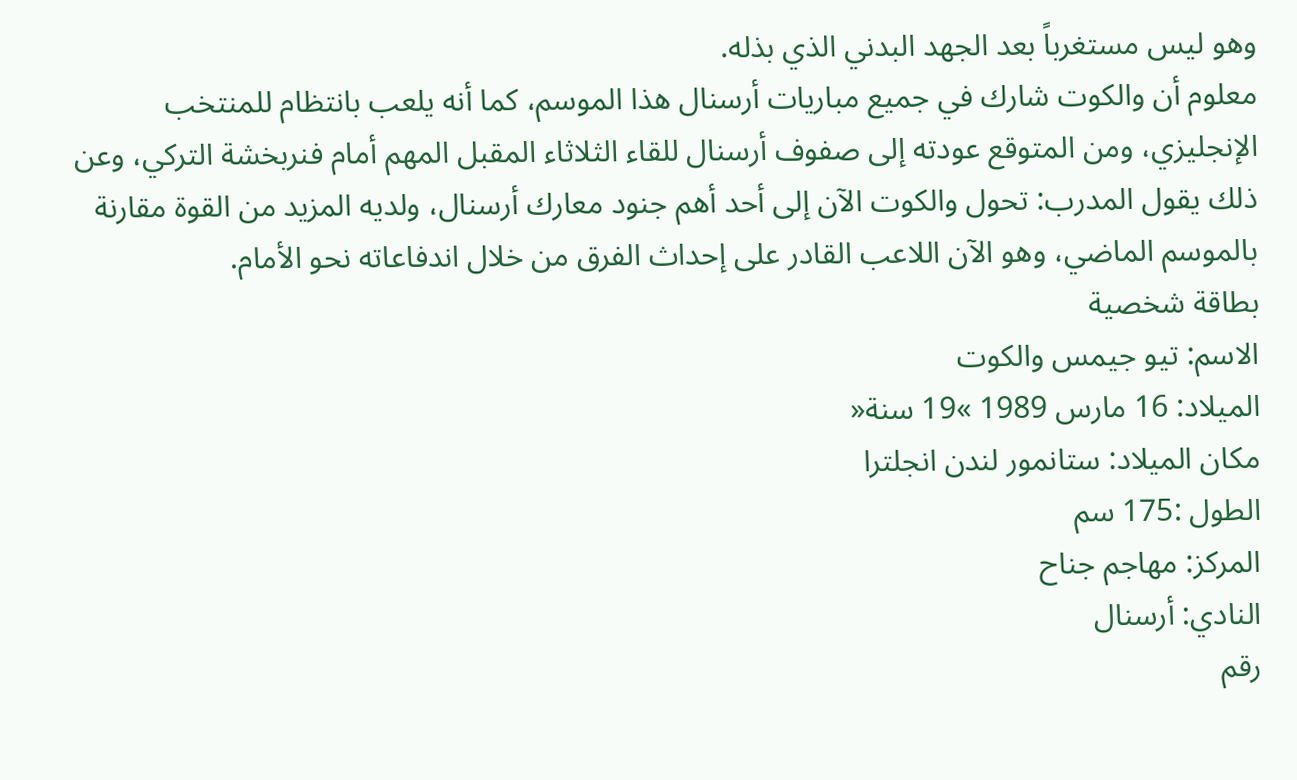وهو ليس مستغرباً بعد الجهد البدني الذي بذله.
معلوم أن والكوت شارك في جميع مباريات أرسنال هذا الموسم، كما أنه يلعب بانتظام للمنتخب الإنجليزي، ومن المتوقع عودته إلى صفوف أرسنال للقاء الثلاثاء المقبل المهم أمام فنربخشة التركي، وعن ذلك يقول المدرب: تحول والكوت الآن إلى أحد أهم جنود معارك أرسنال، ولديه المزيد من القوة مقارنة بالموسم الماضي، وهو الآن اللاعب القادر على إحداث الفرق من خلال اندفاعاته نحو الأمام.
بطاقة شخصية
الاسم: تيو جيمس والكوت
الميلاد: 16 مارس 1989 »19 سنة«
مكان الميلاد: ستانمور لندن انجلترا
الطول :175 سم
المركز: مهاجم جناح
النادي: أرسنال
رقم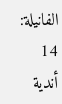الفانيلة: 14
أندية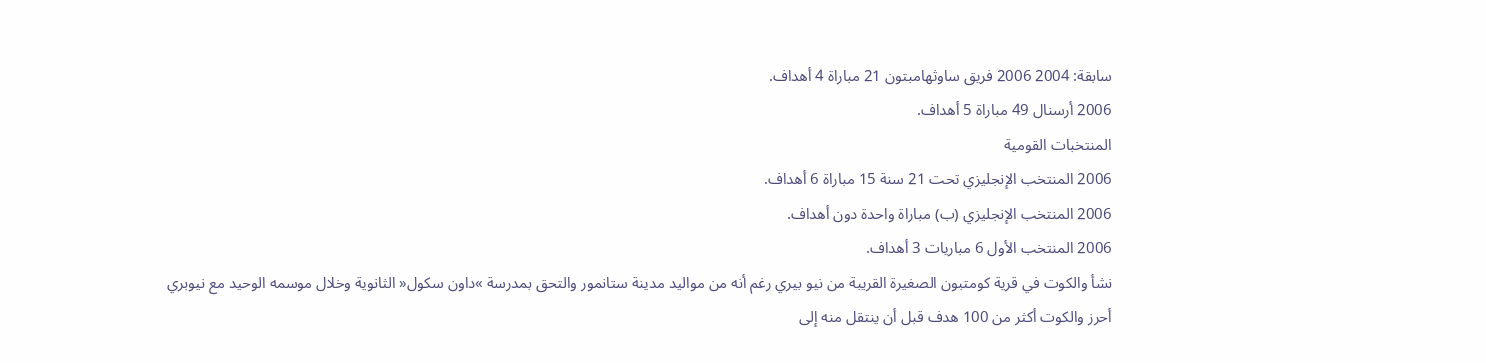سابقة: 2004 2006 فريق ساوثهامبتون 21 مباراة 4 أهداف.
2006 أرسنال 49 مباراة 5 أهداف.
المنتخبات القومية
2006 المنتخب الإنجليزي تحت 21 سنة 15 مباراة 6 أهداف.
2006 المنتخب الإنجليزي (ب) مباراة واحدة دون أهداف.
2006 المنتخب الأول 6 مباريات 3 أهداف.
نشأ والكوت في قرية كومتبون الصغيرة القريبة من نيو بيري رغم أنه من مواليد مدينة ستانمور والتحق بمدرسة »داون سكول« الثانوية وخلال موسمه الوحيد مع نيوبري أحرز والكوت أكثر من 100 هدف قبل أن ينتقل منه إلى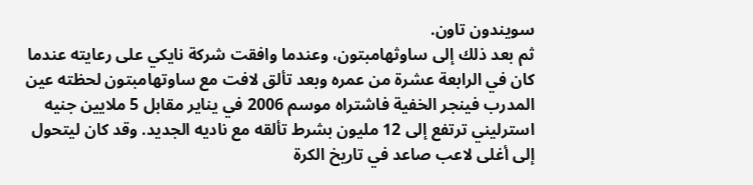سويندون تاون.
ثم بعد ذلك إلى ساوثهامبتون، وعندما وافقت شركة نايكي على رعايته عندما كان في الرابعة عشرة من عمره وبعد تألق لافت مع ساوتهامبتون لحظته عين المدرب فينجر الخفية فاشتراه موسم 2006 في يناير مقابل 5 ملايين جنيه استرليني ترتفع إلى 12 مليون بشرط تألقه مع ناديه الجديد. وقد كان ليتحول إلى أغلى لاعب صاعد في تاريخ الكرة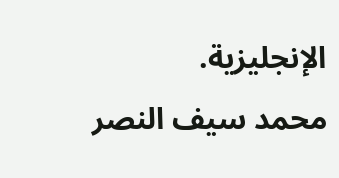الإنجليزية.
محمد سيف النصر